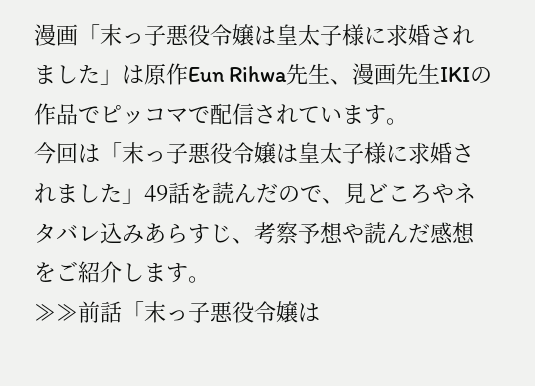漫画「末っ子悪役令嬢は皇太子様に求婚されました」は原作Eun Rihwa先生、漫画先生IKIの作品でピッコマで配信されています。
今回は「末っ子悪役令嬢は皇太子様に求婚されました」49話を読んだので、見どころやネタバレ込みあらすじ、考察予想や読んだ感想をご紹介します。
≫≫前話「末っ子悪役令嬢は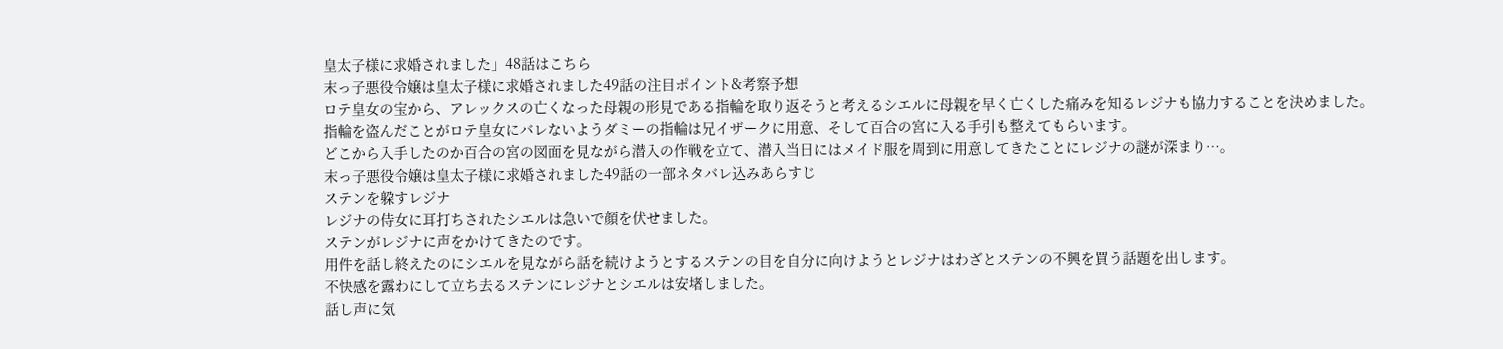皇太子様に求婚されました」48話はこちら
末っ子悪役令嬢は皇太子様に求婚されました49話の注目ポイント&考察予想
ロテ皇女の宝から、アレックスの亡くなった母親の形見である指輪を取り返そうと考えるシエルに母親を早く亡くした痛みを知るレジナも協力することを決めました。
指輪を盗んだことがロテ皇女にバレないようダミーの指輪は兄イザークに用意、そして百合の宮に入る手引も整えてもらいます。
どこから入手したのか百合の宮の図面を見ながら潜入の作戦を立て、潜入当日にはメイド服を周到に用意してきたことにレジナの謎が深まり…。
末っ子悪役令嬢は皇太子様に求婚されました49話の一部ネタバレ込みあらすじ
ステンを躱すレジナ
レジナの侍女に耳打ちされたシエルは急いで顔を伏せました。
ステンがレジナに声をかけてきたのです。
用件を話し終えたのにシエルを見ながら話を続けようとするステンの目を自分に向けようとレジナはわざとステンの不興を買う話題を出します。
不快感を露わにして立ち去るステンにレジナとシエルは安堵しました。
話し声に気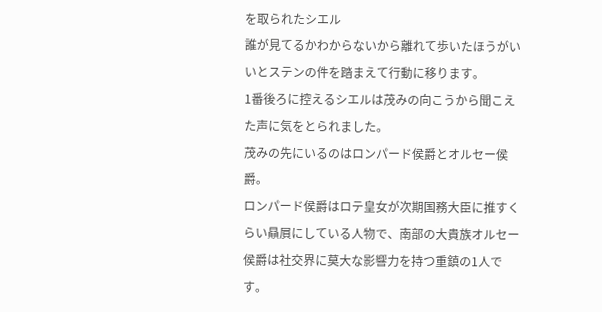を取られたシエル
誰が見てるかわからないから離れて歩いたほうがいいとステンの件を踏まえて行動に移ります。
1番後ろに控えるシエルは茂みの向こうから聞こえた声に気をとられました。
茂みの先にいるのはロンパード侯爵とオルセー侯爵。
ロンパード侯爵はロテ皇女が次期国務大臣に推すくらい贔屓にしている人物で、南部の大貴族オルセー侯爵は社交界に莫大な影響力を持つ重鎮の1人です。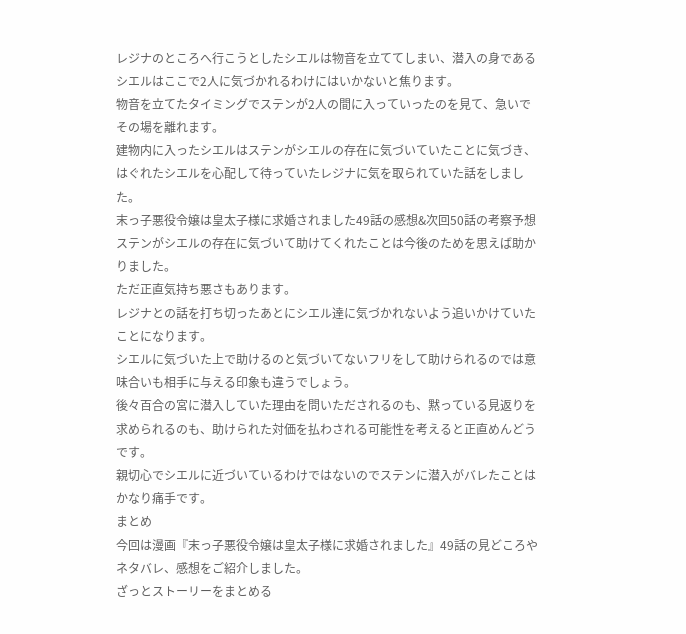レジナのところへ行こうとしたシエルは物音を立ててしまい、潜入の身であるシエルはここで2人に気づかれるわけにはいかないと焦ります。
物音を立てたタイミングでステンが2人の間に入っていったのを見て、急いでその場を離れます。
建物内に入ったシエルはステンがシエルの存在に気づいていたことに気づき、はぐれたシエルを心配して待っていたレジナに気を取られていた話をしました。
末っ子悪役令嬢は皇太子様に求婚されました49話の感想&次回50話の考察予想
ステンがシエルの存在に気づいて助けてくれたことは今後のためを思えば助かりました。
ただ正直気持ち悪さもあります。
レジナとの話を打ち切ったあとにシエル達に気づかれないよう追いかけていたことになります。
シエルに気づいた上で助けるのと気づいてないフリをして助けられるのでは意味合いも相手に与える印象も違うでしょう。
後々百合の宮に潜入していた理由を問いただされるのも、黙っている見返りを求められるのも、助けられた対価を払わされる可能性を考えると正直めんどうです。
親切心でシエルに近づいているわけではないのでステンに潜入がバレたことはかなり痛手です。
まとめ
今回は漫画『末っ子悪役令嬢は皇太子様に求婚されました』49話の見どころやネタバレ、感想をご紹介しました。
ざっとストーリーをまとめる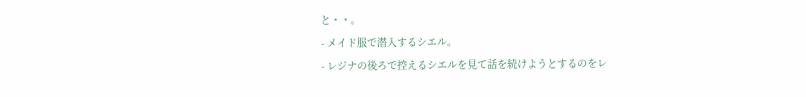と・・。
- メイド服で潜入するシエル。
- レジナの後ろで控えるシエルを見て話を続けようとするのをレ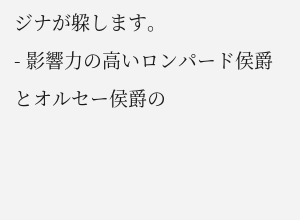ジナが躱します。
- 影響力の高いロンパード侯爵とオルセー侯爵の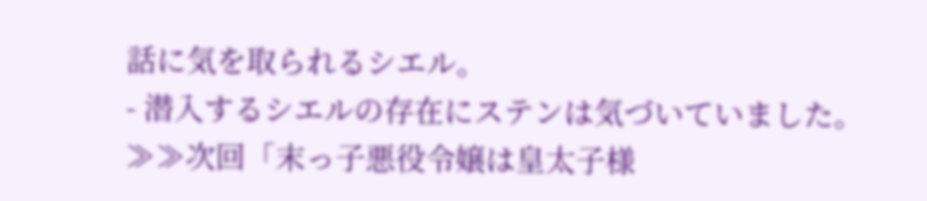話に気を取られるシエル。
- 潜入するシエルの存在にステンは気づいていました。
≫≫次回「末っ子悪役令嬢は皇太子様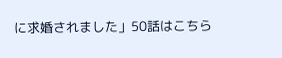に求婚されました」50話はこちら